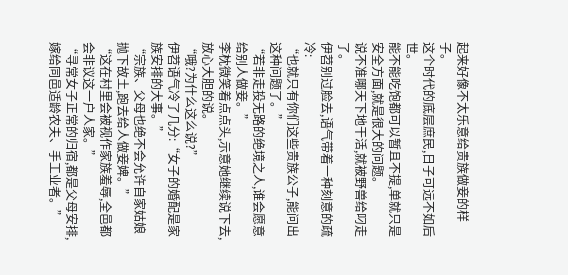起来好像不太乐意给贵族做妾的样子。
这个时代的底层庶民,日子可远不如后世。
能不能吃饱都可以暂且不提,单就只是安全方面,就是很大的问题。
说不准哪天下地干活,就被野兽给叼走了。
伊苕别过脸去,语气带着一种刻意的疏冷:
“也就只有你们这些贵族公子,能问出这种问题了。”
“若非走投无路的绝境之人,谁会愿意给别人做妾。”
李枕微笑着点点头,示意她继续说下去,放心大胆的说。
“哦?为什么这么说?”
伊苕语气冷了几分:“女子的婚配是家族安排的大事。”
“宗族、父母也绝不会允许自家姑娘抛下故土,跑去给人做妾婢。”
“这在村里会被视作家族羞辱,全邑都会非议这一户人家。”
“寻常女子正常的归宿,都是父母安排,嫁给同邑适龄农夫、手工业者。”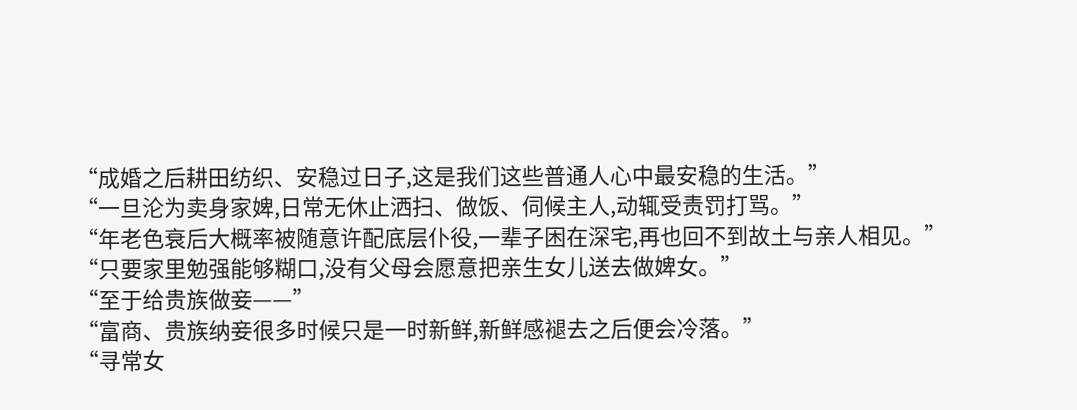“成婚之后耕田纺织、安稳过日子,这是我们这些普通人心中最安稳的生活。”
“一旦沦为卖身家婢,日常无休止洒扫、做饭、伺候主人,动辄受责罚打骂。”
“年老色衰后大概率被随意许配底层仆役,一辈子困在深宅,再也回不到故土与亲人相见。”
“只要家里勉强能够糊口,没有父母会愿意把亲生女儿送去做婢女。”
“至于给贵族做妾——”
“富商、贵族纳妾很多时候只是一时新鲜,新鲜感褪去之后便会冷落。”
“寻常女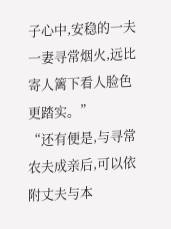子心中,安稳的一夫一妻寻常烟火,远比寄人篱下看人脸色更踏实。”
“还有便是,与寻常农夫成亲后,可以依附丈夫与本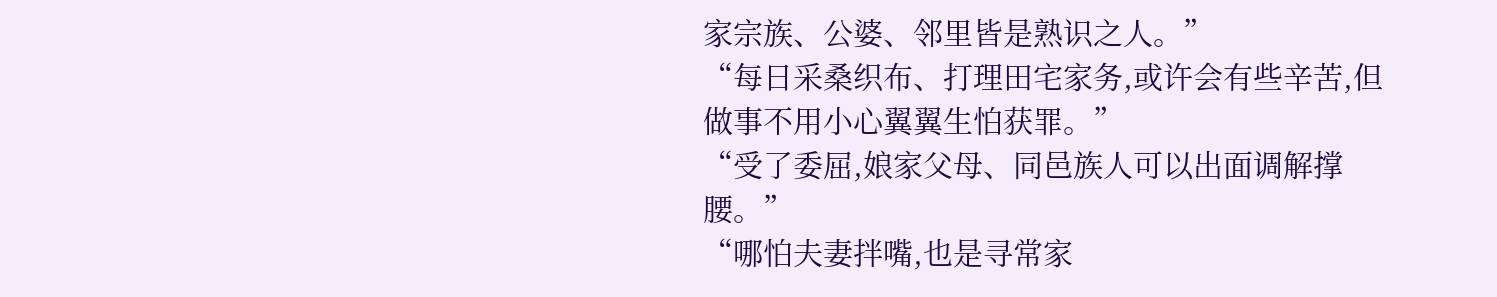家宗族、公婆、邻里皆是熟识之人。”
“每日采桑织布、打理田宅家务,或许会有些辛苦,但做事不用小心翼翼生怕获罪。”
“受了委屈,娘家父母、同邑族人可以出面调解撑腰。”
“哪怕夫妻拌嘴,也是寻常家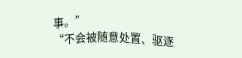事。”
“不会被随意处置、驱逐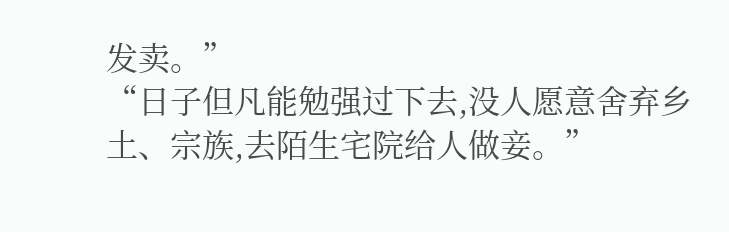发卖。”
“日子但凡能勉强过下去,没人愿意舍弃乡土、宗族,去陌生宅院给人做妾。”